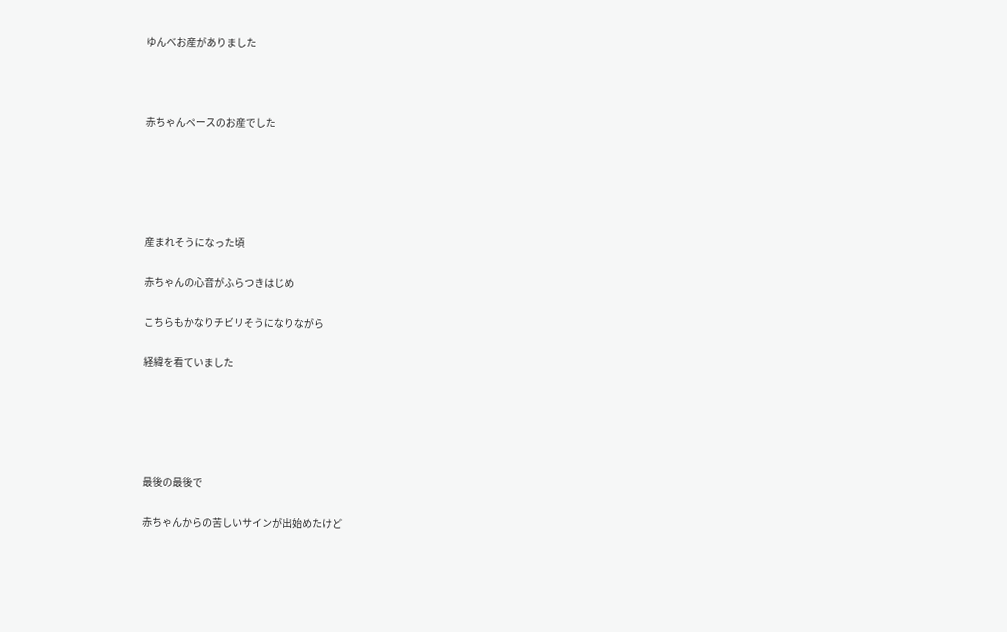ゆんべお産がありました



赤ちゃんペースのお産でした





産まれそうになった頃

赤ちゃんの心音がふらつきはじめ

こちらもかなりチビリそうになりながら

経緯を看ていました





最後の最後で

赤ちゃんからの苦しいサインが出始めたけど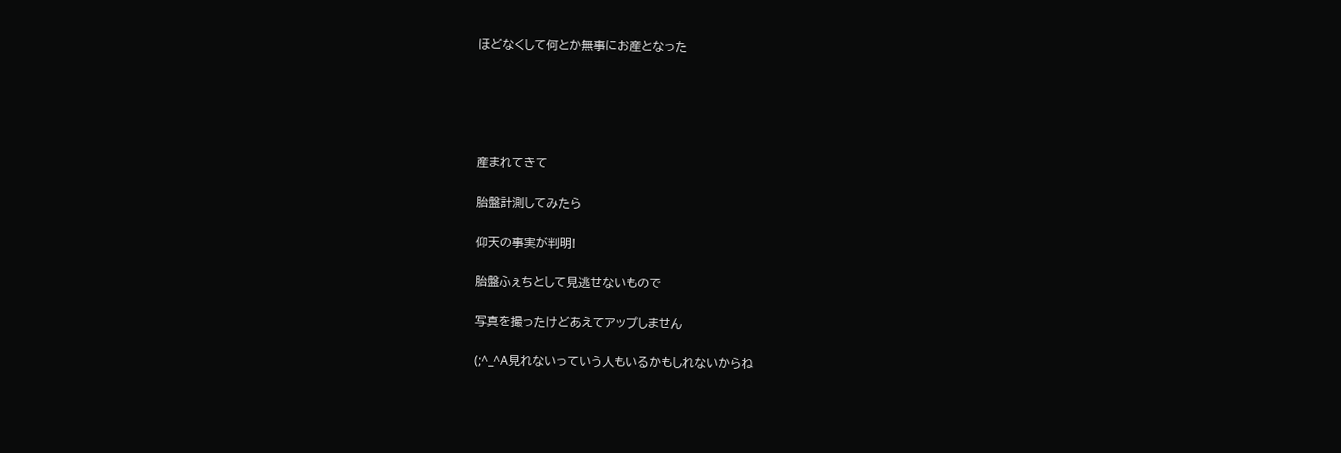ほどなくして何とか無事にお産となった





産まれてきて

胎盤計測してみたら

仰天の事実が判明!

胎盤ふぇちとして見逃せないもので

写真を撮ったけどあえてアップしません

(;^_^A見れないっていう人もいるかもしれないからね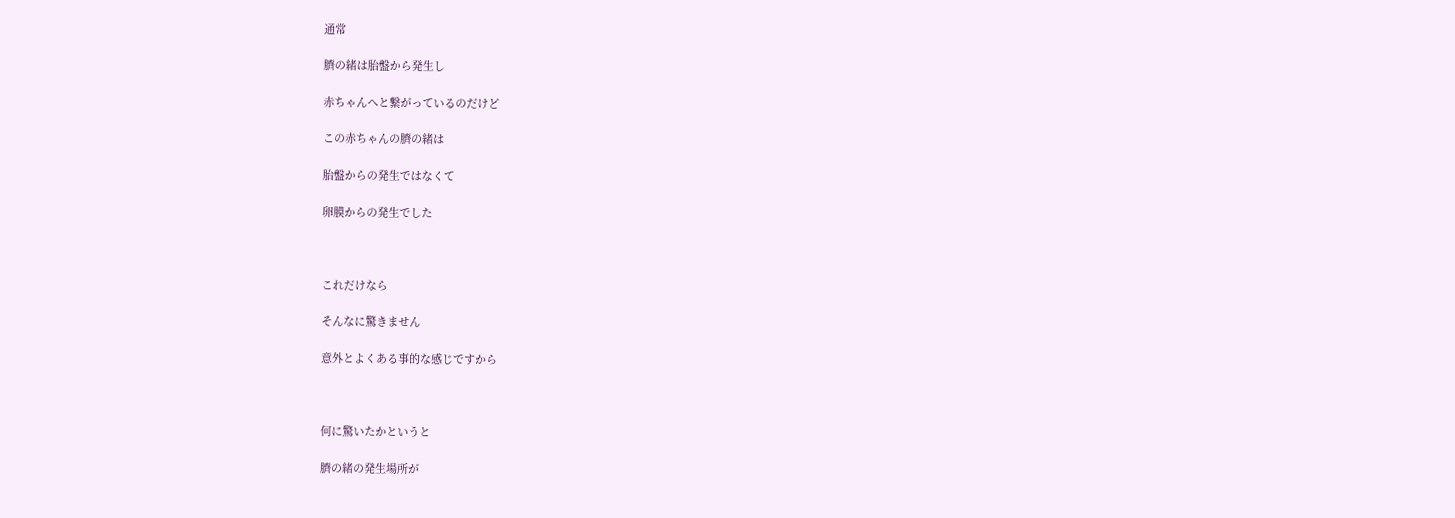通常

臍の緒は胎盤から発生し

赤ちゃんへと繋がっているのだけど

この赤ちゃんの臍の緒は

胎盤からの発生ではなくて

卵膜からの発生でした



これだけなら

そんなに驚きません

意外とよくある事的な感じですから



何に驚いたかというと

臍の緒の発生場所が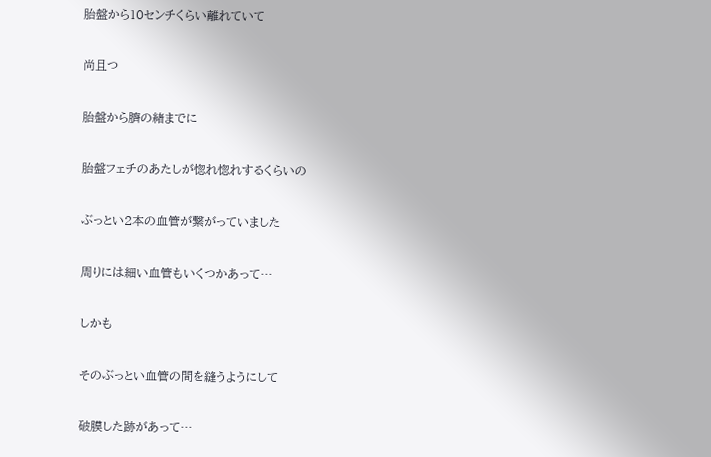胎盤から10センチくらい離れていて

尚且つ

胎盤から臍の緒までに

胎盤フェチのあたしが惚れ惚れするくらいの

ぶっとい2本の血管が繋がっていました

周りには細い血管もいくつかあって…

しかも

そのぶっとい血管の間を縫うようにして

破膜した跡があって…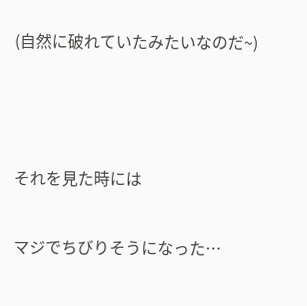(自然に破れていたみたいなのだ~)



それを見た時には

マジでちびりそうになった…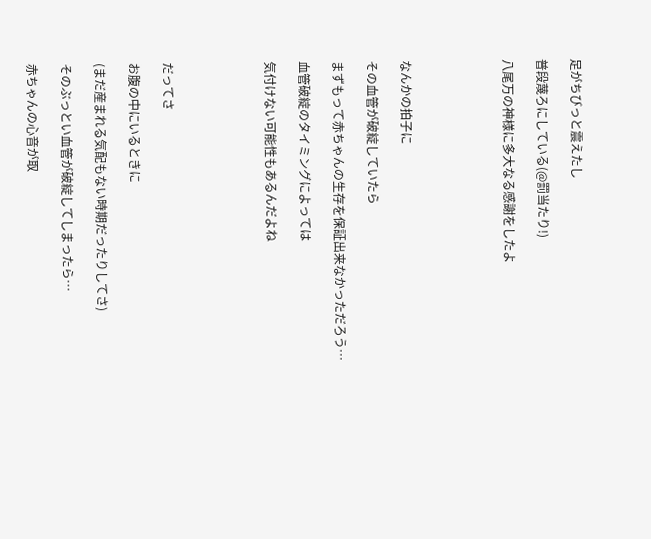足がちびっと震えたし

普段蔑ろにしている(@罰当たり!)

八尾万の神様に多大なる感謝をしたよ





なんかの拍子に

その血管が破綻していたら

まずもって赤ちゃんの生存を保証出来なかっただろう…

血管破綻のタイミングによっては

気付けない可能性もあるんだよね





だってさ

お腹の中にいるときに

(まだ産まれる気配もない時期だったりしてさ)

そのぶっとい血管が破綻してしまったら…

赤ちゃんの心音が取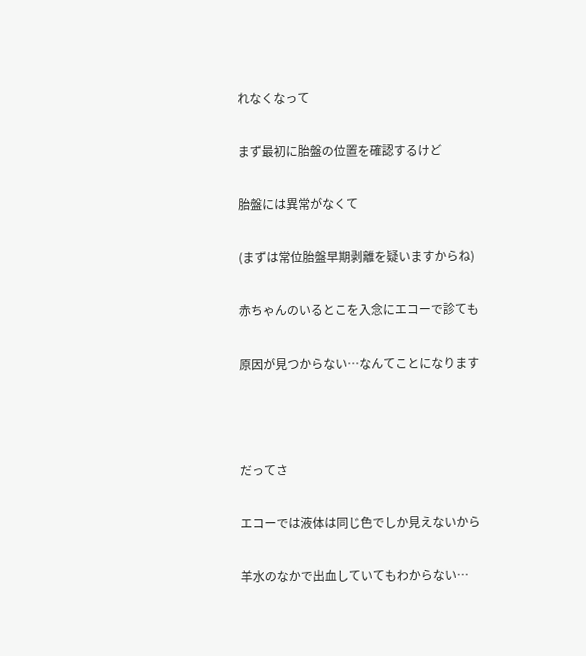れなくなって

まず最初に胎盤の位置を確認するけど

胎盤には異常がなくて

(まずは常位胎盤早期剥離を疑いますからね)

赤ちゃんのいるとこを入念にエコーで診ても

原因が見つからない…なんてことになります



だってさ

エコーでは液体は同じ色でしか見えないから

羊水のなかで出血していてもわからない…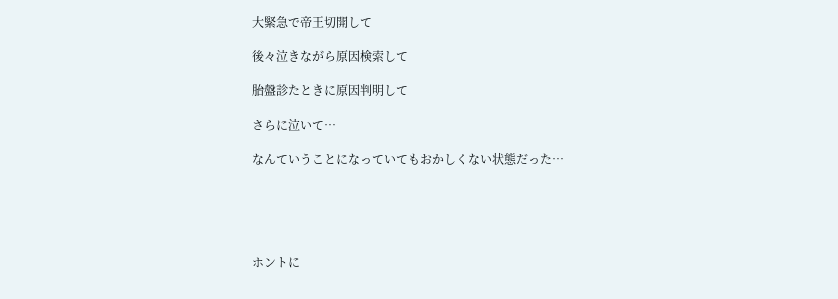大緊急で帝王切開して

後々泣きながら原因検索して

胎盤診たときに原因判明して

さらに泣いて…

なんていうことになっていてもおかしくない状態だった…





ホントに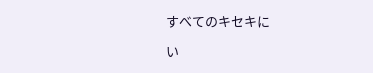すべてのキセキに

い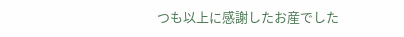つも以上に感謝したお産でした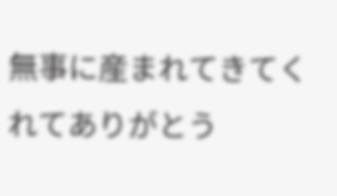無事に産まれてきてくれてありがとう